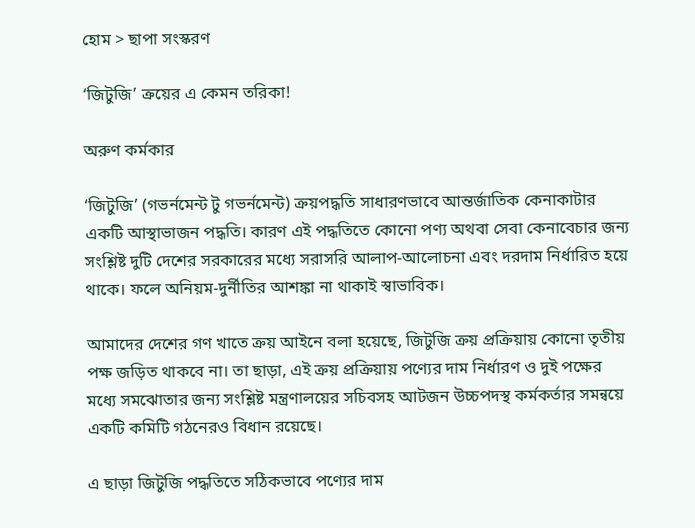হোম > ছাপা সংস্করণ

‘জিটুজি’ ক্রয়ের এ কেমন তরিকা!

অরুণ কর্মকার

‘জিটুজি’ (গভর্নমেন্ট টু গভর্নমেন্ট) ক্রয়পদ্ধতি সাধারণভাবে আন্তর্জাতিক কেনাকাটার একটি আস্থাভাজন পদ্ধতি। কারণ এই পদ্ধতিতে কোনো পণ্য অথবা সেবা কেনাবেচার জন্য সংশ্লিষ্ট দুটি দেশের সরকারের মধ্যে সরাসরি আলাপ-আলোচনা এবং দরদাম নির্ধারিত হয়ে থাকে। ফলে অনিয়ম-দুর্নীতির আশঙ্কা না থাকাই স্বাভাবিক।

আমাদের দেশের গণ খাতে ক্রয় আইনে বলা হয়েছে, জিটুজি ক্রয় প্রক্রিয়ায় কোনো তৃতীয় পক্ষ জড়িত থাকবে না। তা ছাড়া, এই ক্রয় প্রক্রিয়ায় পণ্যের দাম নির্ধারণ ও দুই পক্ষের মধ্যে সমঝোতার জন্য সংশ্লিষ্ট মন্ত্রণালয়ের সচিবসহ আটজন উচ্চপদস্থ কর্মকর্তার সমন্বয়ে একটি কমিটি গঠনেরও বিধান রয়েছে।

এ ছাড়া জিটুজি পদ্ধতিতে সঠিকভাবে পণ্যের দাম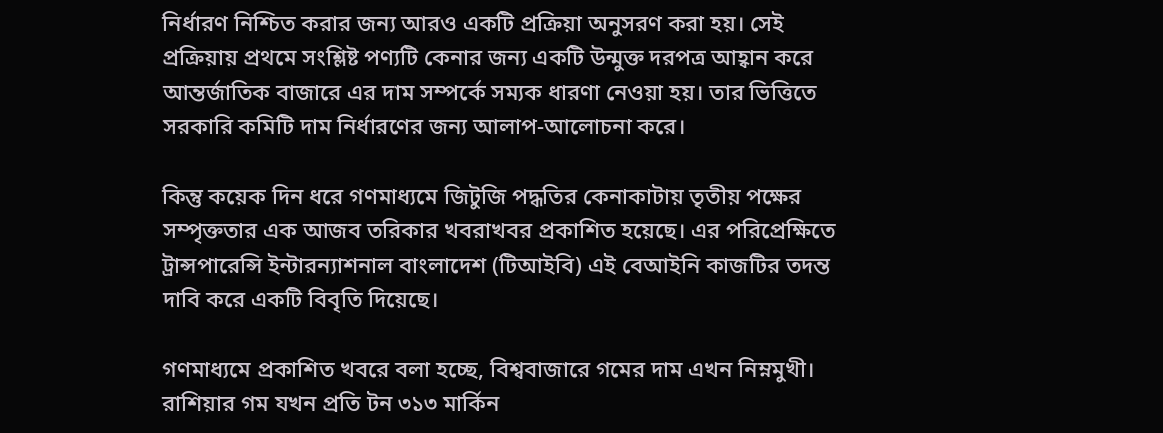নির্ধারণ নিশ্চিত করার জন্য আরও একটি প্রক্রিয়া অনুসরণ করা হয়। সেই প্রক্রিয়ায় প্রথমে সংশ্লিষ্ট পণ্যটি কেনার জন্য একটি উন্মুক্ত দরপত্র আহ্বান করে আন্তর্জাতিক বাজারে এর দাম সম্পর্কে সম্যক ধারণা নেওয়া হয়। তার ভিত্তিতে সরকারি কমিটি দাম নির্ধারণের জন্য আলাপ-আলোচনা করে।

কিন্তু কয়েক দিন ধরে গণমাধ্যমে জিটুজি পদ্ধতির কেনাকাটায় তৃতীয় পক্ষের সম্পৃক্ততার এক আজব তরিকার খবরাখবর প্রকাশিত হয়েছে। এর পরিপ্রেক্ষিতে ট্রান্সপারেন্সি ইন্টারন্যাশনাল বাংলাদেশ (টিআইবি) এই বেআইনি কাজটির তদন্ত দাবি করে একটি বিবৃতি দিয়েছে।

গণমাধ্যমে প্রকাশিত খবরে বলা হচ্ছে, বিশ্ববাজারে গমের দাম এখন নিম্নমুখী। রাশিয়ার গম যখন প্রতি টন ৩১৩ মার্কিন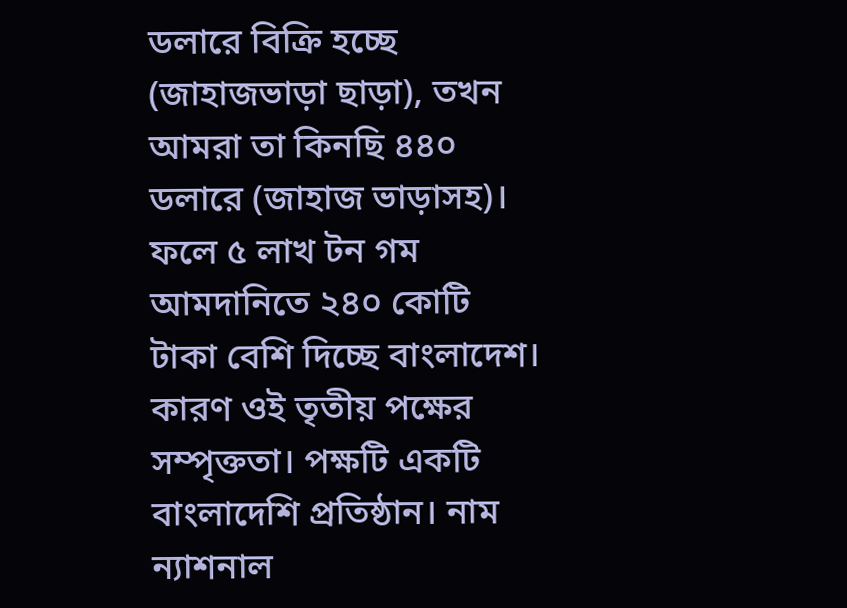ডলারে বিক্রি হচ্ছে (জাহাজভাড়া ছাড়া), তখন আমরা তা কিনছি ৪৪০ ডলারে (জাহাজ ভাড়াসহ)। ফলে ৫ লাখ টন গম আমদানিতে ২৪০ কোটি টাকা বেশি দিচ্ছে বাংলাদেশ। কারণ ওই তৃতীয় পক্ষের সম্পৃক্ততা। পক্ষটি একটি বাংলাদেশি প্রতিষ্ঠান। নাম ন্যাশনাল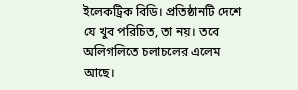ইলেকট্রিক বিডি। প্রতিষ্ঠানটি দেশে যে খুব পরিচিত, তা নয়। তবে অলিগলিতে চলাচলের এলেম আছে।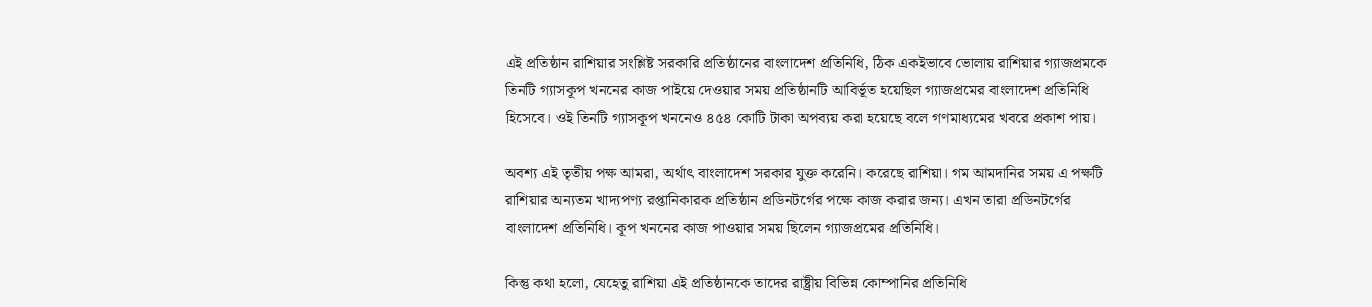এই প্রতিষ্ঠান রাশিয়ার সংশ্লিষ্ট সরকারি প্রতিষ্ঠানের বাংলাদেশ প্রতিনিধি, ঠিক একইভাবে ভোলায় রাশিয়ার গ্যাজপ্রমকে তিনটি গ্যাসকূপ খননের কাজ পাইয়ে দেওয়ার সময় প্রতিষ্ঠানটি আবির্ভূত হয়েছিল গ্যাজপ্রমের বাংলাদেশ প্রতিনিধি হিসেবে। ওই তিনটি গ্যাসকূপ খননেও ৪৫৪ কোটি টাকা অপব্যয় করা হয়েছে বলে গণমাধ্যমের খবরে প্রকাশ পায়।

অবশ্য এই তৃতীয় পক্ষ আমরা, অর্থাৎ বাংলাদেশ সরকার যুক্ত করেনি। করেছে রাশিয়া। গম আমদানির সময় এ পক্ষটি রাশিয়ার অন্যতম খাদ্যপণ্য রপ্তানিকারক প্রতিষ্ঠান প্রডিনটর্গের পক্ষে কাজ করার জন্য। এখন তারা প্রডিনটর্গের বাংলাদেশ প্রতিনিধি। কূপ খননের কাজ পাওয়ার সময় ছিলেন গ্যাজপ্রমের প্রতিনিধি।

কিন্তু কথা হলো, যেহেতু রাশিয়া এই প্রতিষ্ঠানকে তাদের রাষ্ট্রীয় বিভিন্ন কোম্পানির প্রতিনিধি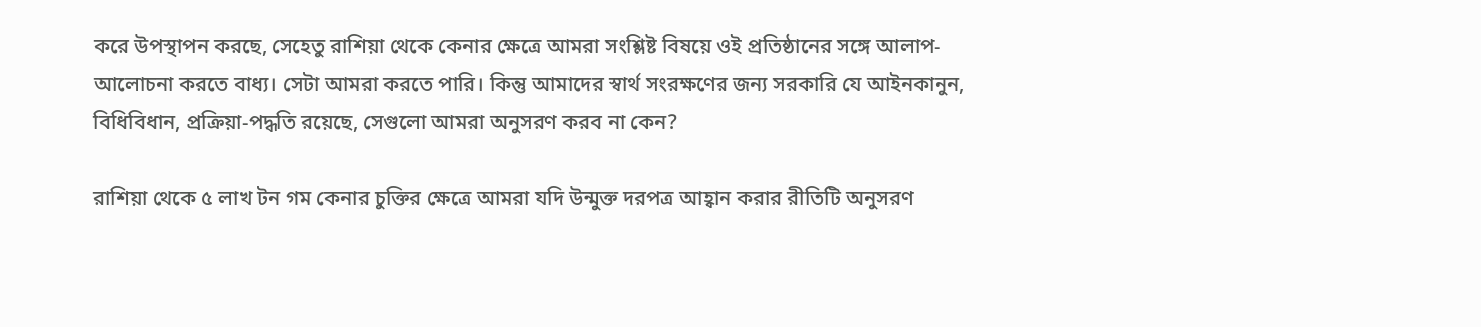করে উপস্থাপন করছে, সেহেতু রাশিয়া থেকে কেনার ক্ষেত্রে আমরা সংশ্লিষ্ট বিষয়ে ওই প্রতিষ্ঠানের সঙ্গে আলাপ-আলোচনা করতে বাধ্য। সেটা আমরা করতে পারি। কিন্তু আমাদের স্বার্থ সংরক্ষণের জন্য সরকারি যে আইনকানুন, বিধিবিধান, প্রক্রিয়া-পদ্ধতি রয়েছে, সেগুলো আমরা অনুসরণ করব না কেন?

রাশিয়া থেকে ৫ লাখ টন গম কেনার চুক্তির ক্ষেত্রে আমরা যদি উন্মুক্ত দরপত্র আহ্বান করার রীতিটি অনুসরণ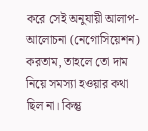করে সেই অনুযায়ী আলাপ-আলোচনা (নেগোসিয়েশন) করতাম, তাহলে তো দাম নিয়ে সমস্যা হওয়ার কথা ছিল না। কিন্তু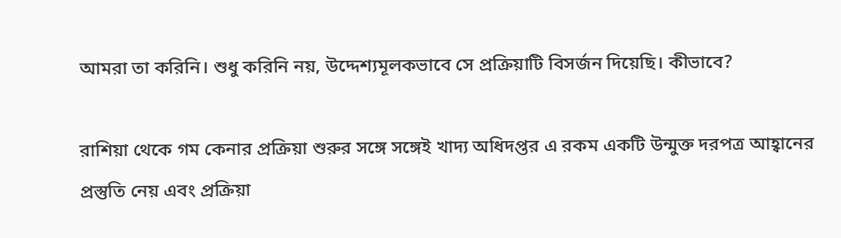আমরা তা করিনি। শুধু করিনি নয়, উদ্দেশ্যমূলকভাবে সে প্রক্রিয়াটি বিসর্জন দিয়েছি। কীভাবে?

রাশিয়া থেকে গম কেনার প্রক্রিয়া শুরুর সঙ্গে সঙ্গেই খাদ্য অধিদপ্তর এ রকম একটি উন্মুক্ত দরপত্র আহ্বানের প্রস্তুতি নেয় এবং প্রক্রিয়া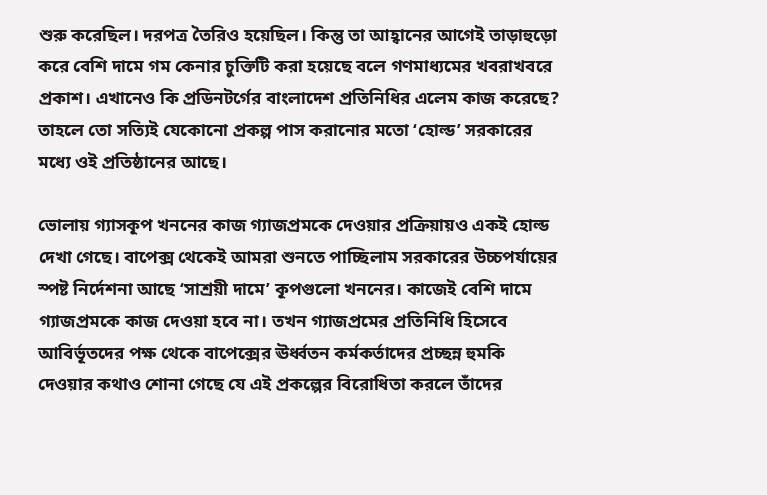শুরু করেছিল। দরপত্র তৈরিও হয়েছিল। কিন্তু তা আহ্বানের আগেই তাড়াহুড়ো করে বেশি দামে গম কেনার চুক্তিটি করা হয়েছে বলে গণমাধ্যমের খবরাখবরে প্রকাশ। এখানেও কি প্রডিনটর্গের বাংলাদেশ প্রতিনিধির এলেম কাজ করেছে? তাহলে তো সত্যিই যেকোনো প্রকল্প পাস করানোর মতো ‘হোল্ড’ সরকারের মধ্যে ওই প্রতিষ্ঠানের আছে।

ভোলায় গ্যাসকূপ খননের কাজ গ্যাজপ্রমকে দেওয়ার প্রক্রিয়ায়ও একই হোল্ড দেখা গেছে। বাপেক্স থেকেই আমরা শুনতে পাচ্ছিলাম সরকারের উচ্চপর্যায়ের স্পষ্ট নির্দেশনা আছে ‘সাশ্রয়ী দামে’ কূপগুলো খননের। কাজেই বেশি দামে গ্যাজপ্রমকে কাজ দেওয়া হবে না। তখন গ্যাজপ্রমের প্রতিনিধি হিসেবে আবির্ভূতদের পক্ষ থেকে বাপেক্সের ঊর্ধ্বতন কর্মকর্তাদের প্রচ্ছন্ন হুমকি দেওয়ার কথাও শোনা গেছে যে এই প্রকল্পের বিরোধিতা করলে তাঁদের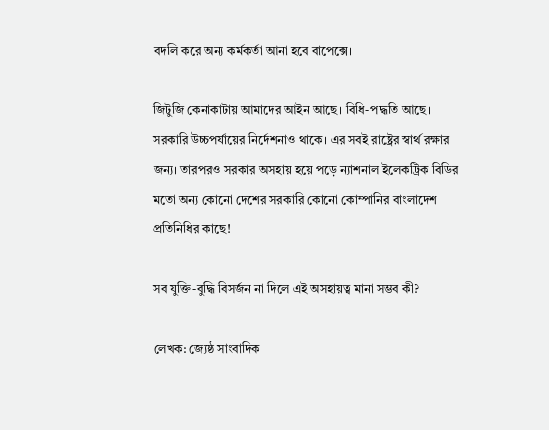বদলি করে অন্য কর্মকর্তা আনা হবে বাপেক্সে।

জিটুজি কেনাকাটায় আমাদের আইন আছে। বিধি-পদ্ধতি আছে। সরকারি উচ্চপর্যায়ের নির্দেশনাও থাকে। এর সবই রাষ্ট্রের স্বার্থ রক্ষার জন্য। তারপরও সরকার অসহায় হয়ে পড়ে ন্যাশনাল ইলেকট্রিক বিডির মতো অন্য কোনো দেশের সরকারি কোনো কোম্পানির বাংলাদেশ প্রতিনিধির কাছে!

সব যুক্তি-বুদ্ধি বিসর্জন না দিলে এই অসহায়ত্ব মানা সম্ভব কী?

লেখক: জ্যেষ্ঠ সাংবাদিক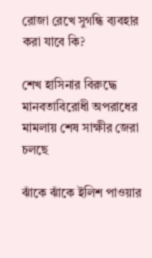রোজা রেখে সুগন্ধি ব্যবহার করা যাবে কি?

শেখ হাসিনার বিরুদ্ধে মানবতাবিরোধী অপরাধের মামলায় শেষ সাক্ষীর জেরা চলছে

ঝাঁকে ঝাঁকে ইলিশ পাওয়ার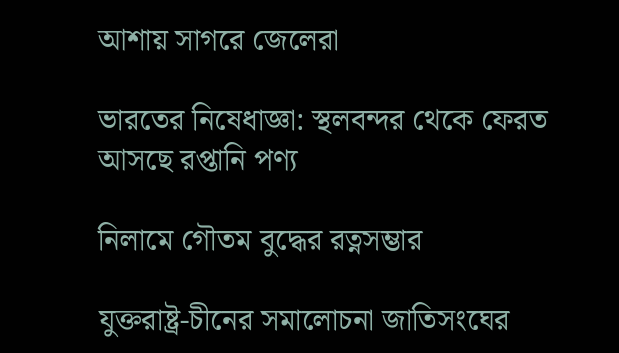আশায় সাগরে জেলেরা

ভারতের নিষেধাজ্ঞা: স্থলবন্দর থেকে ফেরত আসছে রপ্তানি পণ্য

নিলামে গৌতম বুদ্ধের রত্নসম্ভার

যুক্তরাষ্ট্র-চীনের সমালোচনা জাতিসংঘের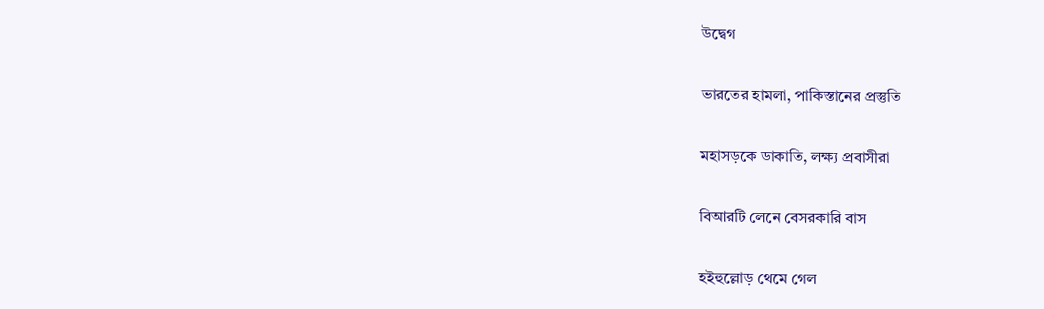উদ্বেগ

ভারতের হামলা, পাকিস্তানের প্রস্তুতি

মহাসড়কে ডাকাতি, লক্ষ্য প্রবাসীরা

বিআরটি লেনে বেসরকারি বাস

হইহুল্লোড় থেমে গেল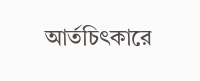আর্তচিৎকারে